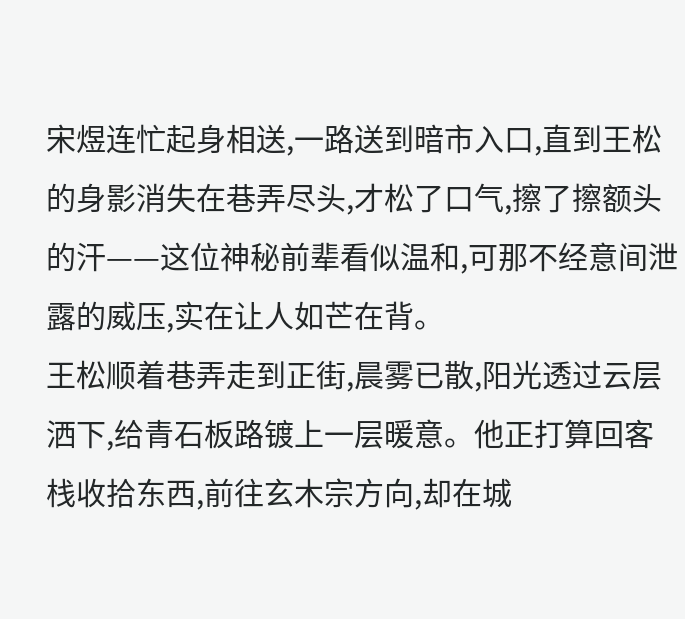宋煜连忙起身相送,一路送到暗市入口,直到王松的身影消失在巷弄尽头,才松了口气,擦了擦额头的汗——这位神秘前辈看似温和,可那不经意间泄露的威压,实在让人如芒在背。
王松顺着巷弄走到正街,晨雾已散,阳光透过云层洒下,给青石板路镀上一层暖意。他正打算回客栈收拾东西,前往玄木宗方向,却在城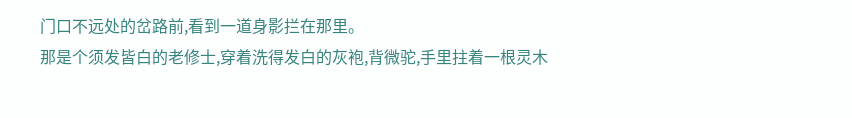门口不远处的岔路前,看到一道身影拦在那里。
那是个须发皆白的老修士,穿着洗得发白的灰袍,背微驼,手里拄着一根灵木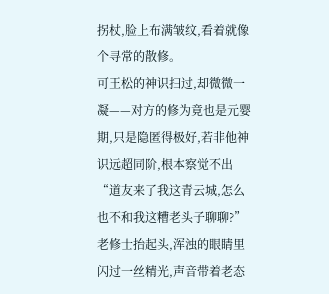拐杖,脸上布满皱纹,看着就像个寻常的散修。
可王松的神识扫过,却微微一凝——对方的修为竟也是元婴期,只是隐匿得极好,若非他神识远超同阶,根本察觉不出
“道友来了我这青云城,怎么也不和我这糟老头子聊聊?”老修士抬起头,浑浊的眼睛里闪过一丝精光,声音带着老态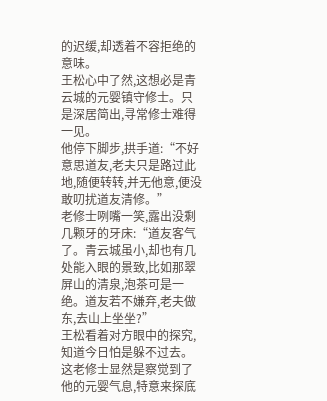的迟缓,却透着不容拒绝的意味。
王松心中了然,这想必是青云城的元婴镇守修士。只是深居简出,寻常修士难得一见。
他停下脚步,拱手道:“不好意思道友,老夫只是路过此地,随便转转,并无他意,便没敢叨扰道友清修。”
老修士咧嘴一笑,露出没剩几颗牙的牙床:“道友客气了。青云城虽小,却也有几处能入眼的景致,比如那翠屏山的清泉,泡茶可是一绝。道友若不嫌弃,老夫做东,去山上坐坐?”
王松看着对方眼中的探究,知道今日怕是躲不过去。这老修士显然是察觉到了他的元婴气息,特意来探底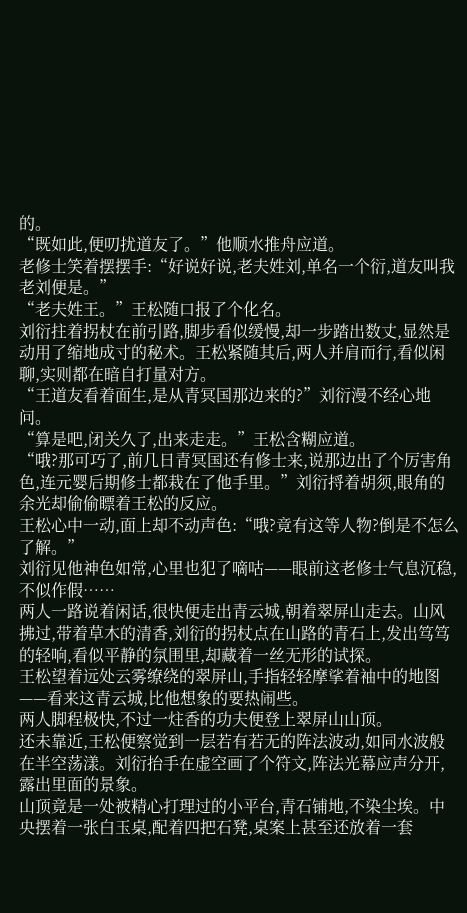的。
“既如此,便叨扰道友了。”他顺水推舟应道。
老修士笑着摆摆手:“好说好说,老夫姓刘,单名一个衍,道友叫我老刘便是。”
“老夫姓王。”王松随口报了个化名。
刘衍拄着拐杖在前引路,脚步看似缓慢,却一步踏出数丈,显然是动用了缩地成寸的秘术。王松紧随其后,两人并肩而行,看似闲聊,实则都在暗自打量对方。
“王道友看着面生,是从青冥国那边来的?”刘衍漫不经心地问。
“算是吧,闭关久了,出来走走。”王松含糊应道。
“哦?那可巧了,前几日青冥国还有修士来,说那边出了个厉害角色,连元婴后期修士都栽在了他手里。”刘衍捋着胡须,眼角的余光却偷偷瞟着王松的反应。
王松心中一动,面上却不动声色:“哦?竟有这等人物?倒是不怎么了解。”
刘衍见他神色如常,心里也犯了嘀咕——眼前这老修士气息沉稳,不似作假……
两人一路说着闲话,很快便走出青云城,朝着翠屏山走去。山风拂过,带着草木的清香,刘衍的拐杖点在山路的青石上,发出笃笃的轻响,看似平静的氛围里,却藏着一丝无形的试探。
王松望着远处云雾缭绕的翠屏山,手指轻轻摩挲着袖中的地图——看来这青云城,比他想象的要热闹些。
两人脚程极快,不过一炷香的功夫便登上翠屏山山顶。
还未靠近,王松便察觉到一层若有若无的阵法波动,如同水波般在半空荡漾。刘衍抬手在虚空画了个符文,阵法光幕应声分开,露出里面的景象。
山顶竟是一处被精心打理过的小平台,青石铺地,不染尘埃。中央摆着一张白玉桌,配着四把石凳,桌案上甚至还放着一套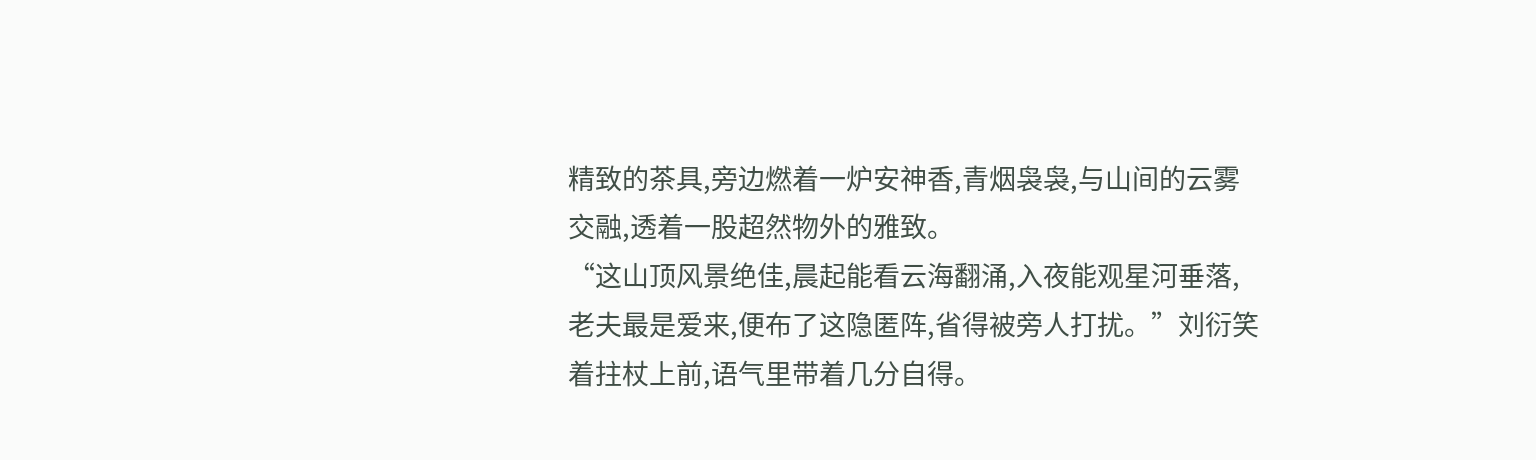精致的茶具,旁边燃着一炉安神香,青烟袅袅,与山间的云雾交融,透着一股超然物外的雅致。
“这山顶风景绝佳,晨起能看云海翻涌,入夜能观星河垂落,老夫最是爱来,便布了这隐匿阵,省得被旁人打扰。”刘衍笑着拄杖上前,语气里带着几分自得。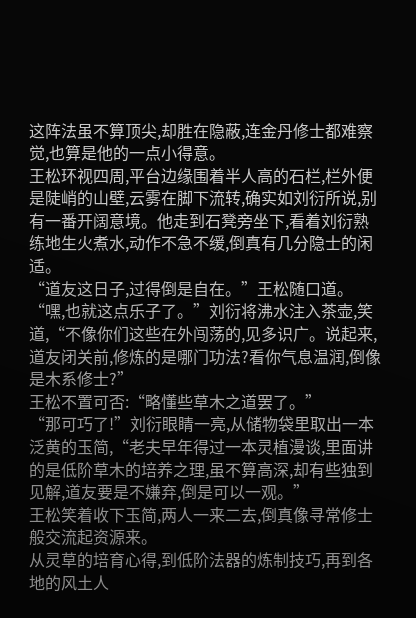这阵法虽不算顶尖,却胜在隐蔽,连金丹修士都难察觉,也算是他的一点小得意。
王松环视四周,平台边缘围着半人高的石栏,栏外便是陡峭的山壁,云雾在脚下流转,确实如刘衍所说,别有一番开阔意境。他走到石凳旁坐下,看着刘衍熟练地生火煮水,动作不急不缓,倒真有几分隐士的闲适。
“道友这日子,过得倒是自在。”王松随口道。
“嘿,也就这点乐子了。”刘衍将沸水注入茶壶,笑道,“不像你们这些在外闯荡的,见多识广。说起来,道友闭关前,修炼的是哪门功法?看你气息温润,倒像是木系修士?”
王松不置可否:“略懂些草木之道罢了。”
“那可巧了!”刘衍眼睛一亮,从储物袋里取出一本泛黄的玉简,“老夫早年得过一本灵植漫谈,里面讲的是低阶草木的培养之理,虽不算高深,却有些独到见解,道友要是不嫌弃,倒是可以一观。”
王松笑着收下玉简,两人一来二去,倒真像寻常修士般交流起资源来。
从灵草的培育心得,到低阶法器的炼制技巧,再到各地的风土人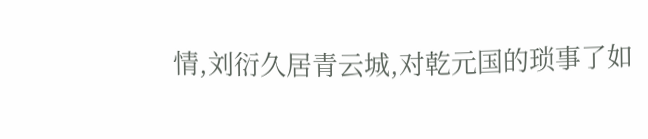情,刘衍久居青云城,对乾元国的琐事了如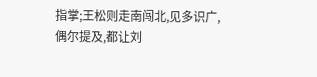指掌;王松则走南闯北,见多识广,偶尔提及,都让刘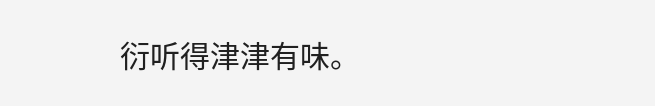衍听得津津有味。